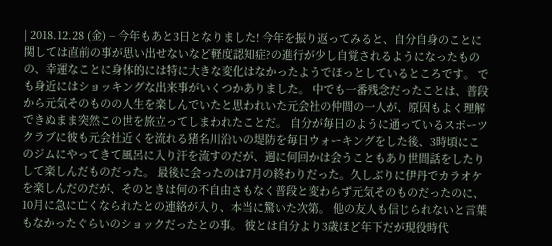| 2018.12.28 (金) − 今年もあと3日となりました! 今年を振り返ってみると、自分自身のことに関しては直前の事が思い出せないなど軽度認知症?の進行が少し自覚されるようになったものの、幸運なことに身体的には特に大きな変化はなかったようでほっとしているところです。 でも身近にはショッキングな出来事がいくつかありました。 中でも一番残念だったことは、普段から元気そのものの人生を楽しんでいたと思われいた元会社の仲間の一人が、原因もよく理解できぬまま突然この世を旅立ってしまわれたことだ。 自分が毎日のように通っているスポーツクラブに彼も元会社近くを流れる猪名川沿いの堤防を毎日ウォーキングをした後、3時頃にこのジムにやってきて風呂に入り汗を流すのだが、週に何回かは会うこともあり世間話をしたりして楽しんだものだった。 最後に会ったのは7月の終わりだった。久しぶりに伊丹でカラオケを楽しんだのだが、そのときは何の不自由さもなく普段と変わらず元気そのものだったのに、10月に急に亡くなられたとの連絡が入り、本当に驚いた次第。 他の友人も信じられないと言葉もなかったぐらいのショックだったとの事。 彼とは自分より3歳ほど年下だが現役時代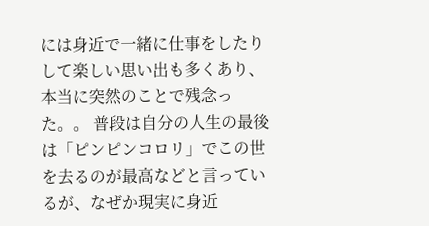には身近で一緒に仕事をしたりして楽しい思い出も多くあり、本当に突然のことで残念った。。 普段は自分の人生の最後は「ピンピンコロリ」でこの世を去るのが最高などと言っているが、なぜか現実に身近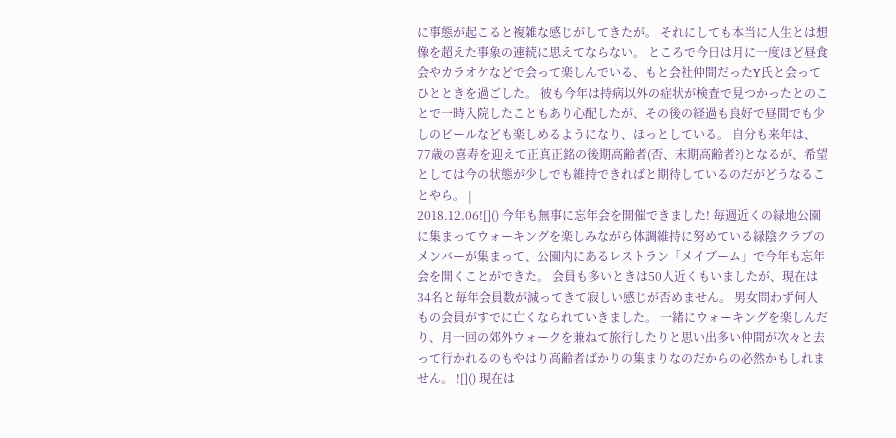に事態が起こると複雑な感じがしてきたが。 それにしても本当に人生とは想像を超えた事象の連続に思えてならない。 ところで今日は月に一度ほど昼食会やカラオケなどで会って楽しんでいる、もと会社仲間だったY氏と会ってひとときを過ごした。 彼も今年は持病以外の症状が検査で見つかったとのことで一時入院したこともあり心配したが、その後の経過も良好で昼間でも少しのビールなども楽しめるようになり、ほっとしている。 自分も来年は、77歳の喜寿を迎えて正真正銘の後期高齢者(否、末期高齢者?)となるが、希望としては今の状態が少しでも維持できればと期待しているのだがどうなることやら。 |
2018.12.06![]() 今年も無事に忘年会を開催できました! 毎週近くの緑地公園に集まってウォーキングを楽しみながら体調維持に努めている緑陰クラブのメンバーが集まって、公園内にあるレストラン「メイブーム」で今年も忘年会を開くことができた。 会員も多いときは50人近くもいましたが、現在は34名と毎年会員数が減ってきて寂しい感じが否めません。 男女問わず何人もの会員がすでに亡くなられていきました。 一緒にウォーキングを楽しんだり、月一回の郊外ウォークを兼ねて旅行したりと思い出多い仲間が次々と去って行かれるのもやはり高齢者ばかりの集まりなのだからの必然かもしれません。 ![]() 現在は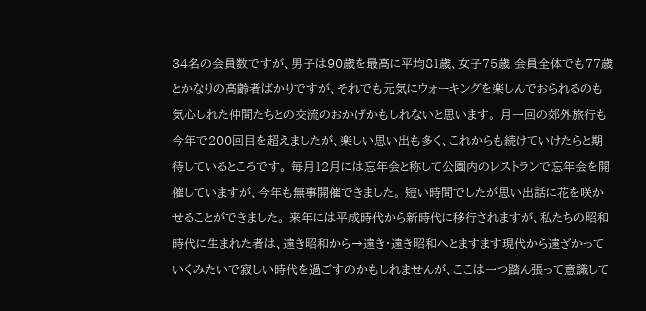34名の会員数ですが、男子は90歳を最高に平均81歳、女子75歳 会員全体でも77歳とかなりの高齢者ばかりですが、それでも元気にウォーキングを楽しんでおられるのも気心しれた仲間たちとの交流のおかげかもしれないと思います。 月一回の郊外旅行も今年で200回目を超えましたが、楽しい思い出も多く、これからも続けていけたらと期待しているところです。 毎月12月には忘年会と称して公園内のレストランで忘年会を開催していますが、今年も無事開催できました。 短い時間でしたが思い出話に花を咲かせることができました。 来年には平成時代から新時代に移行されますが、私たちの昭和時代に生まれた者は、遠き昭和から→遠き・遠き昭和へとますます現代から遠ざかっていくみたいで寂しい時代を過ごすのかもしれませんが、ここは一つ踏ん張って意識して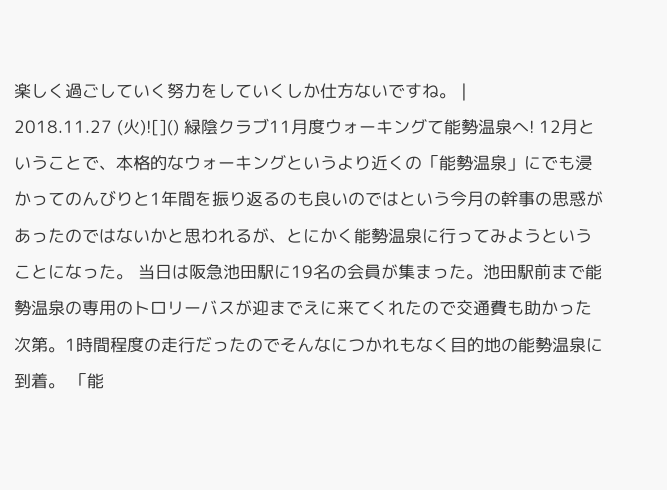楽しく過ごしていく努力をしていくしか仕方ないですね。 |
2018.11.27 (火)![]() 緑陰クラブ11月度ウォーキングて能勢温泉へ! 12月ということで、本格的なウォーキングというより近くの「能勢温泉」にでも浸かってのんびりと1年間を振り返るのも良いのではという今月の幹事の思惑があったのではないかと思われるが、とにかく能勢温泉に行ってみようということになった。 当日は阪急池田駅に19名の会員が集まった。池田駅前まで能勢温泉の専用のトロリーバスが迎までえに来てくれたので交通費も助かった次第。1時間程度の走行だったのでそんなにつかれもなく目的地の能勢温泉に到着。 「能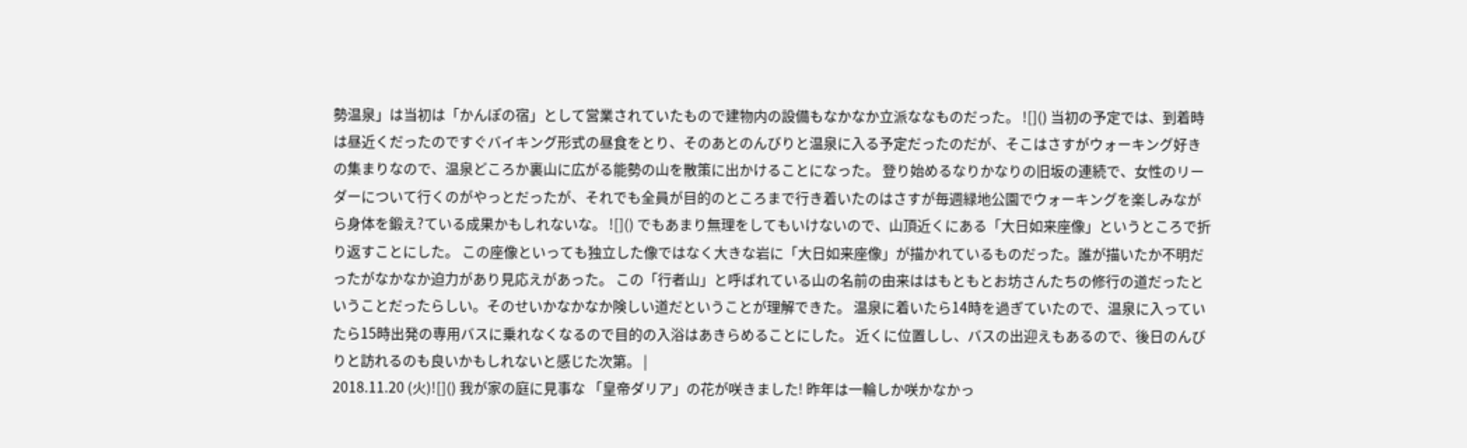勢温泉」は当初は「かんぽの宿」として営業されていたもので建物内の設備もなかなか立派ななものだった。 ![]() 当初の予定では、到着時は昼近くだったのですぐバイキング形式の昼食をとり、そのあとのんびりと温泉に入る予定だったのだが、そこはさすがウォーキング好きの集まりなので、温泉どころか裏山に広がる能勢の山を散策に出かけることになった。 登り始めるなりかなりの旧坂の連続で、女性のリーダーについて行くのがやっとだったが、それでも全員が目的のところまで行き着いたのはさすが毎週緑地公園でウォーキングを楽しみながら身体を鍛え?ている成果かもしれないな。 ![]() でもあまり無理をしてもいけないので、山頂近くにある「大日如来座像」というところで折り返すことにした。 この座像といっても独立した像ではなく大きな岩に「大日如来座像」が描かれているものだった。誰が描いたか不明だったがなかなか迫力があり見応えがあった。 この「行者山」と呼ばれている山の名前の由来ははもともとお坊さんたちの修行の道だったということだったらしい。そのせいかなかなか険しい道だということが理解できた。 温泉に着いたら14時を過ぎていたので、温泉に入っていたら15時出発の専用バスに乗れなくなるので目的の入浴はあきらめることにした。 近くに位置しし、バスの出迎えもあるので、後日のんびりと訪れるのも良いかもしれないと感じた次第。 |
2018.11.20 (火)![]() 我が家の庭に見事な 「皇帝ダリア」の花が咲きました! 昨年は一輪しか咲かなかっ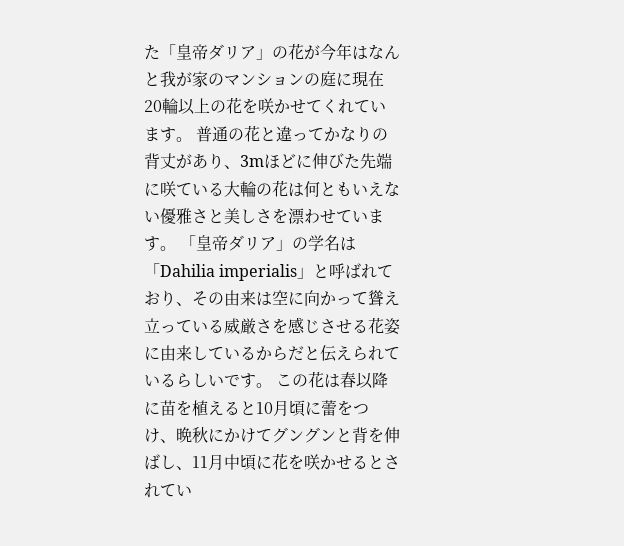た「皇帝ダリア」の花が今年はなんと我が家のマンションの庭に現在20輪以上の花を咲かせてくれています。 普通の花と違ってかなりの背丈があり、3mほどに伸びた先端に咲ている大輪の花は何ともいえない優雅さと美しさを漂わせています。 「皇帝ダリア」の学名は「Dahilia imperialis」と呼ばれており、その由来は空に向かって聳え立っている威厳さを感じさせる花姿に由来しているからだと伝えられているらしいです。 この花は春以降に苗を植えると10月頃に蕾をつけ、晩秋にかけてグングンと背を伸ばし、11月中頃に花を咲かせるとされてい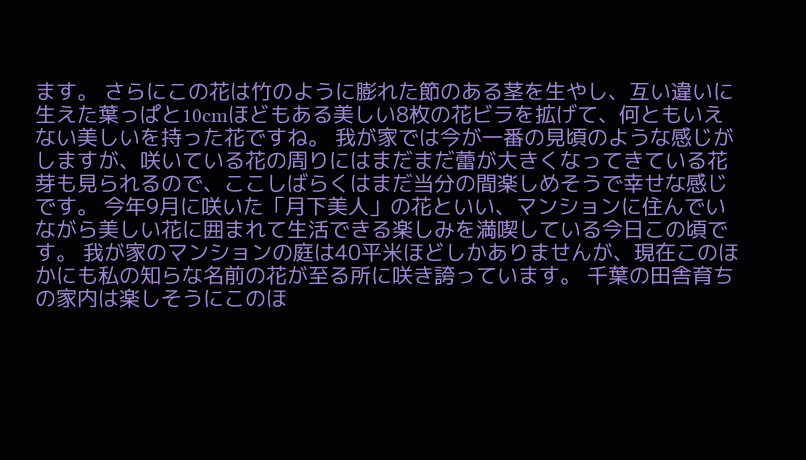ます。 さらにこの花は竹のように膨れた節のある茎を生やし、互い違いに生えた葉っぱと10cmほどもある美しい8枚の花ビラを拡げて、何ともいえない美しいを持った花ですね。 我が家では今が一番の見頃のような感じがしますが、咲いている花の周りにはまだまだ蕾が大きくなってきている花芽も見られるので、ここしばらくはまだ当分の間楽しめそうで幸せな感じです。 今年9月に咲いた「月下美人」の花といい、マンションに住んでいながら美しい花に囲まれて生活できる楽しみを満喫している今日この頃です。 我が家のマンションの庭は40平米ほどしかありませんが、現在このほかにも私の知らな名前の花が至る所に咲き誇っています。 千葉の田舎育ちの家内は楽しそうにこのほ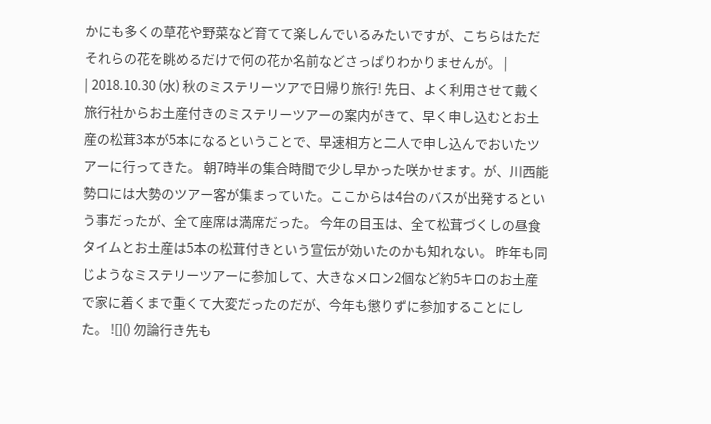かにも多くの草花や野菜など育てて楽しんでいるみたいですが、こちらはただそれらの花を眺めるだけで何の花か名前などさっぱりわかりませんが。 |
| 2018.10.30 (水) 秋のミステリーツアで日帰り旅行! 先日、よく利用させて戴く旅行社からお土産付きのミステリーツアーの案内がきて、早く申し込むとお土産の松茸3本が5本になるということで、早速相方と二人で申し込んでおいたツアーに行ってきた。 朝7時半の集合時間で少し早かった咲かせます。が、川西能勢口には大勢のツアー客が集まっていた。ここからは4台のバスが出発するという事だったが、全て座席は満席だった。 今年の目玉は、全て松茸づくしの昼食タイムとお土産は5本の松茸付きという宣伝が効いたのかも知れない。 昨年も同じようなミステリーツアーに参加して、大きなメロン2個など約5キロのお土産で家に着くまで重くて大変だったのだが、今年も懲りずに参加することにした。 ![]() 勿論行き先も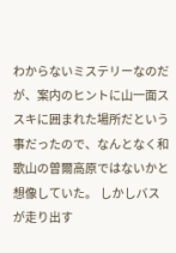わからないミステリーなのだが、案内のヒントに山一面ススキに囲まれた場所だという事だったので、なんとなく和歌山の曽爾高原ではないかと想像していた。 しかしバスが走り出す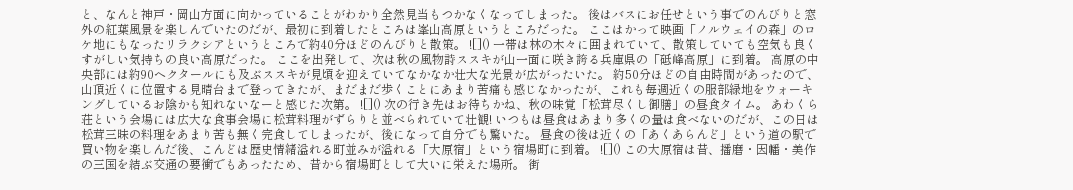と、なんと神戸・岡山方面に向かっていることがわかり全然見当もつかなくなってしまった。 後はバスにお任せという事でのんびりと窓外の紅葉風景を楽しんでいたのだが、最初に到着したところは峯山高原というところだった。 ここはかって映画「ノルウェイの森」のロケ地にもなったリラクシアというところで約40分ほどのんびりと散策。 ![]() 一帯は林の木々に囲まれていて、散策していても空気も良くすがしい気持ちの良い高原だった。 ここを出発して、次は秋の風物詩ススキが山一面に咲き誇る兵庫県の「砥峰高原」に到着。 高原の中央部には約90ヘクタールにも及ぶススキが見頃を迎えていてなかなか壮大な光景が広がったいた。 約50分ほどの自由時間があったので、山頂近くに位置する見晴台まで登ってきたが、まだまだ歩くことにあまり苦痛も感じなかったが、これも毎週近くの服部緑地をウォーキングしているお陰かも知れないなーと感じた次第。 ![]() 次の行き先はお待ちかね、秋の味覚「松茸尽くし御膳」の昼食タイム。 あわくら荘という会場には広大な食事会場に松茸料理がずらりと並べられていて壮観! いつもは昼食はあまり多くの量は食べないのだが、この日は松茸三昧の料理をあまり苦も無く完食してしまったが、後になって自分でも驚いた。 昼食の後は近くの「あくあらんど」という道の駅で買い物を楽しんだ後、こんどは歴史情緒溢れる町並みが溢れる「大原宿」という宿場町に到着。 ![]() この大原宿は昔、播磨・因幡・美作の三国を結ぶ交通の要衝でもあったため、昔から宿場町として大いに栄えた場所。 街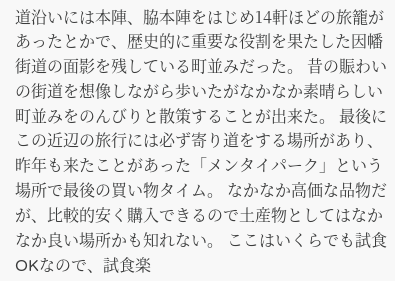道沿いには本陣、脇本陣をはじめ14軒ほどの旅籠があったとかで、歴史的に重要な役割を果たした因幡街道の面影を残している町並みだった。 昔の賑わいの街道を想像しながら歩いたがなかなか素晴らしい町並みをのんびりと散策することが出来た。 最後にこの近辺の旅行には必ず寄り道をする場所があり、昨年も来たことがあった「メンタイパーク」という場所で最後の買い物タイム。 なかなか高価な品物だが、比較的安く購入できるので土産物としてはなかなか良い場所かも知れない。 ここはいくらでも試食OKなので、試食楽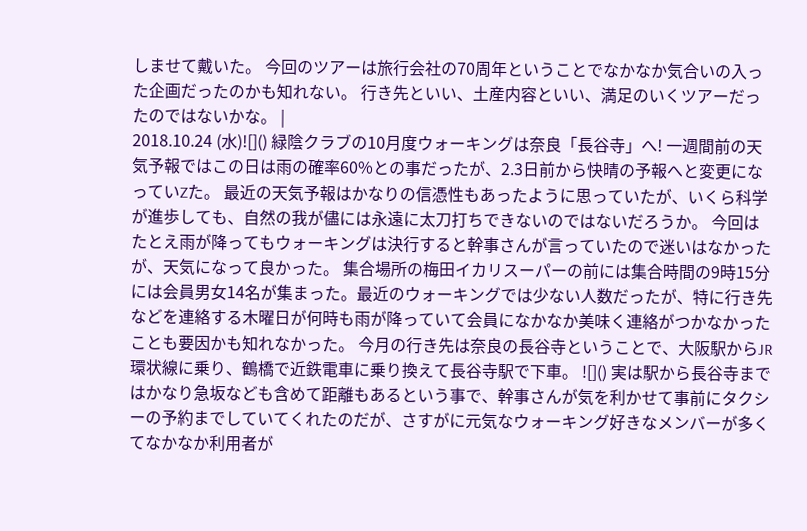しませて戴いた。 今回のツアーは旅行会社の70周年ということでなかなか気合いの入った企画だったのかも知れない。 行き先といい、土産内容といい、満足のいくツアーだったのではないかな。 |
2018.10.24 (水)![]() 緑陰クラブの10月度ウォーキングは奈良「長谷寺」へ! 一週間前の天気予報ではこの日は雨の確率60%との事だったが、2.3日前から快晴の予報へと変更になっていZた。 最近の天気予報はかなりの信憑性もあったように思っていたが、いくら科学が進歩しても、自然の我が儘には永遠に太刀打ちできないのではないだろうか。 今回はたとえ雨が降ってもウォーキングは決行すると幹事さんが言っていたので迷いはなかったが、天気になって良かった。 集合場所の梅田イカリスーパーの前には集合時間の9時15分には会員男女14名が集まった。最近のウォーキングでは少ない人数だったが、特に行き先などを連絡する木曜日が何時も雨が降っていて会員になかなか美味く連絡がつかなかったことも要因かも知れなかった。 今月の行き先は奈良の長谷寺ということで、大阪駅からJR環状線に乗り、鶴橋で近鉄電車に乗り換えて長谷寺駅で下車。 ![]() 実は駅から長谷寺まではかなり急坂なども含めて距離もあるという事で、幹事さんが気を利かせて事前にタクシーの予約までしていてくれたのだが、さすがに元気なウォーキング好きなメンバーが多くてなかなか利用者が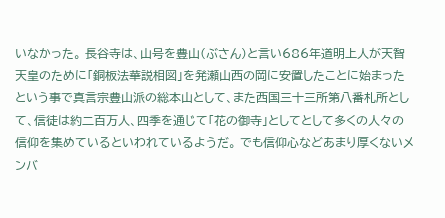いなかった。 長谷寺は、山号を豊山(ぶさん)と言い686年道明上人が天智天皇のために「銅板法華説相図」を発瀬山西の岡に安置したことに始まったという事で真言宗豊山派の総本山として、また西国三十三所第八番札所として、信徒は約二百万人、四季を通じて「花の御寺」としてとして多くの人々の信仰を集めているといわれているようだ。 でも信仰心などあまり厚くないメンバ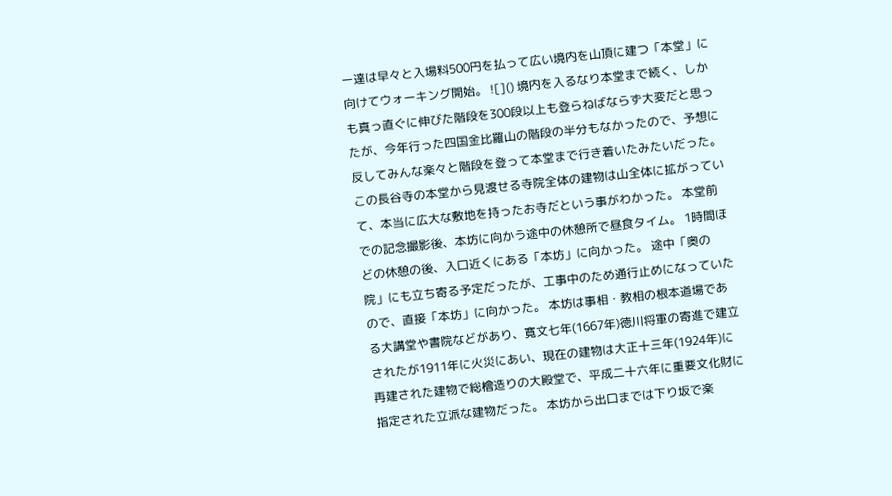ー達は早々と入場料500円を払って広い境内を山頂に建つ「本堂」に向けてウォーキング開始。 ![]() 境内を入るなり本堂まで続く、しかも真っ直ぐに伸びた階段を300段以上も登らねばならず大変だと思ったが、今年行った四国金比羅山の階段の半分もなかったので、予想に反してみんな楽々と階段を登って本堂まで行き着いたみたいだった。 この長谷寺の本堂から見渡せる寺院全体の建物は山全体に拡がっていて、本当に広大な敷地を持ったお寺だという事がわかった。 本堂前での記念撮影後、本坊に向かう途中の休憩所で昼食タイム。 1時間ほどの休憩の後、入口近くにある「本坊」に向かった。 途中「奥の院」にも立ち寄る予定だったが、工事中のため通行止めになっていたので、直接「本坊」に向かった。 本坊は事相・教相の根本道場である大講堂や書院などがあり、寛文七年(1667年)徳川将軍の寄進で建立されたが1911年に火災にあい、現在の建物は大正十三年(1924年)に再建された建物で総檜造りの大殿堂で、平成二十六年に重要文化財に指定された立派な建物だった。 本坊から出口までは下り坂で楽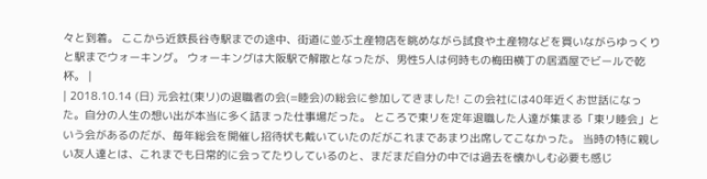々と到着。 ここから近鉄長谷寺駅までの途中、街道に並ぶ土産物店を眺めながら試食や土産物などを買いながらゆっくりと駅までウォーキング。 ウォーキングは大阪駅で解散となったが、男性5人は何時もの梅田横丁の居酒屋でビールで乾杯。 |
| 2018.10.14 (日) 元会社(東リ)の退職者の会(=睦会)の総会に参加してきました! この会社には40年近くお世話になった。自分の人生の想い出が本当に多く詰まった仕事場だった。 ところで東リを定年退職した人達が集まる「東リ睦会」という会があるのだが、毎年総会を開催し招待状も戴いていたのだがこれまであまり出席してこなかった。 当時の特に親しい友人達とは、これまでも日常的に会ってたりしているのと、まだまだ自分の中では過去を懐かしむ必要も感じ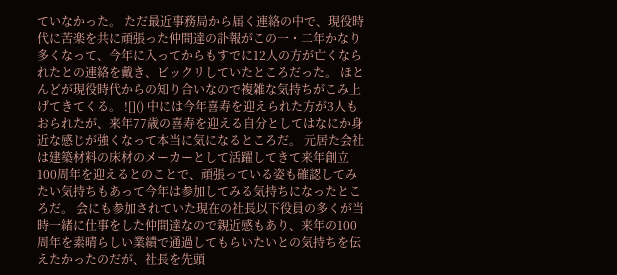ていなかった。 ただ最近事務局から届く連絡の中で、現役時代に苦楽を共に頑張った仲間達の訃報がこの一・二年かなり多くなって、今年に入ってからもすでに12人の方が亡くなられたとの連絡を戴き、ビックリしていたところだった。 ほとんどが現役時代からの知り合いなので複雑な気持ちがこみ上げてきてくる。 ![]() 中には今年喜寿を迎えられた方が3人もおられたが、来年77歳の喜寿を迎える自分としてはなにか身近な感じが強くなって本当に気になるところだ。 元居た会社は建築材料の床材のメーカーとして活躍してきて来年創立100周年を迎えるとのことで、頑張っている姿も確認してみたい気持ちもあって今年は参加してみる気持ちになったところだ。 会にも参加されていた現在の社長以下役員の多くが当時一緒に仕事をした仲間達なので親近感もあり、来年の100周年を素晴らしい業績で通過してもらいたいとの気持ちを伝えたかったのだが、社長を先頭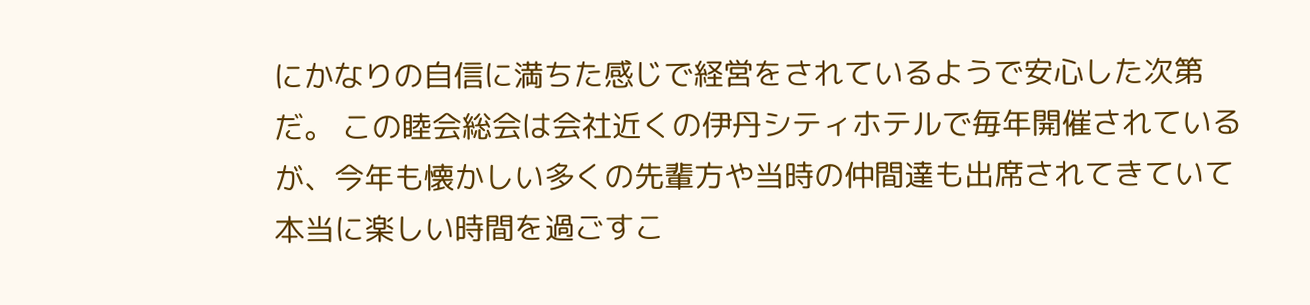にかなりの自信に満ちた感じで経営をされているようで安心した次第だ。 この睦会総会は会社近くの伊丹シティホテルで毎年開催されているが、今年も懐かしい多くの先輩方や当時の仲間達も出席されてきていて本当に楽しい時間を過ごすこ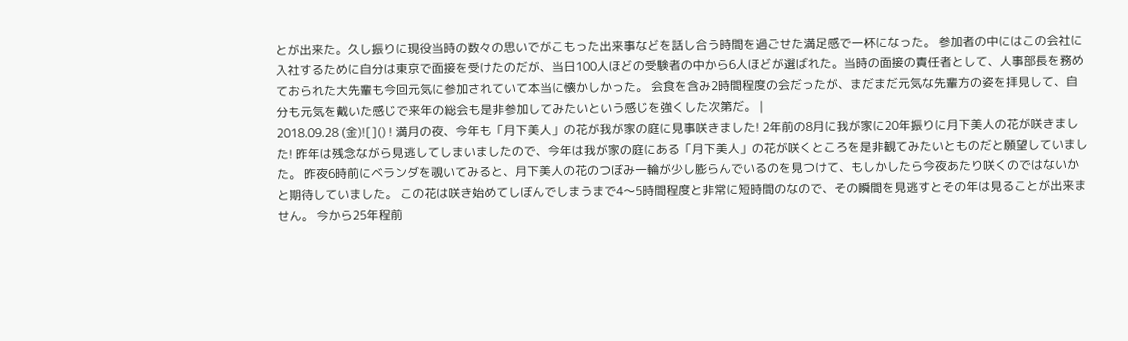とが出来た。久し振りに現役当時の数々の思いでがこもった出来事などを話し合う時間を過ごせた満足感で一杯になった。 参加者の中にはこの会社に入社するために自分は東京で面接を受けたのだが、当日100人ほどの受験者の中から6人ほどが選ばれた。当時の面接の責任者として、人事部長を務めておられた大先輩も今回元気に参加されていて本当に懐かしかった。 会食を含み2時間程度の会だったが、まだまだ元気な先輩方の姿を拝見して、自分も元気を戴いた感じで来年の総会も是非参加してみたいという感じを強くした次第だ。 |
2018.09.28 (金)![]() ! 満月の夜、今年も「月下美人」の花が我が家の庭に見事咲きました! 2年前の8月に我が家に20年振りに月下美人の花が咲きました! 昨年は残念ながら見逃してしまいましたので、今年は我が家の庭にある「月下美人」の花が咲くところを是非観てみたいとものだと願望していました。 昨夜6時前にベランダを覗いてみると、月下美人の花のつぼみ一輪が少し膨らんでいるのを見つけて、もしかしたら今夜あたり咲くのではないかと期待していました。 この花は咲き始めてしぼんでしまうまで4〜5時間程度と非常に短時間のなので、その瞬間を見逃すとその年は見ることが出来ません。 今から25年程前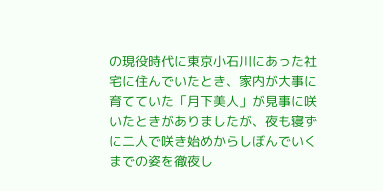の現役時代に東京小石川にあった社宅に住んでいたとき、家内が大事に育てていた「月下美人」が見事に咲いたときがありましたが、夜も寝ずに二人で咲き始めからしぼんでいくまでの姿を徹夜し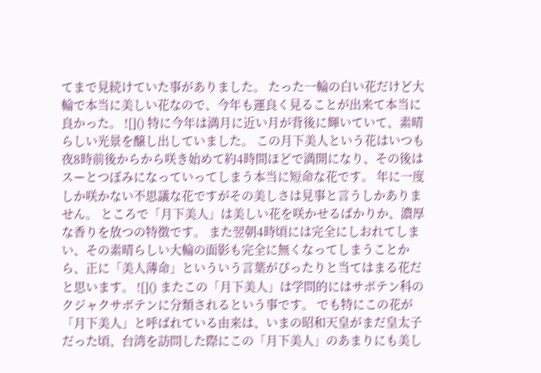てまで見続けていた事がありました。 たった一輪の白い花だけど大輪で本当に美しい花なので、今年も運良く見ることが出来て本当に良かった。 ![]() 特に今年は満月に近い月が背後に輝いていて、素晴らしい光景を醸し出していました。 この月下美人という花はいつも夜8時前後からから咲き始めて約4時間ほどで満開になり、その後はスーとつぼみになっていってしまう本当に短命な花です。 年に一度しか咲かない不思議な花ですがその美しさは見事と言うしかありません。 ところで「月下美人」は美しい花を咲かせるばかりか、濃厚な香りを放つの特徴です。 また翌朝4時頃には完全にしおれてしまい、その素晴らしい大輪の面影も完全に無くなってしまうことから、正に「美人薄命」といういう言葉がぴったりと当てはまる花だと思います。 ![]() またこの「月下美人」は学問的にはサボテン科のクジャクサボテンに分類されるという事です。 でも特にこの花が「月下美人」と呼ばれている由来は、いまの昭和天皇がまだ皇太子だった頃、台湾を訪問した際にこの「月下美人」のあまりにも美し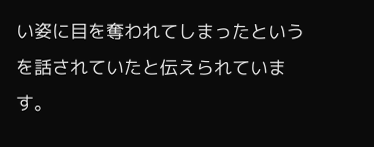い姿に目を奪われてしまったというを話されていたと伝えられています。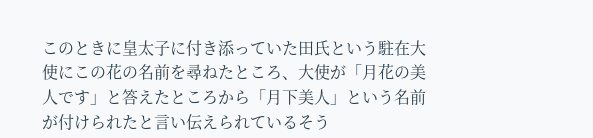このときに皇太子に付き添っていた田氏という駐在大使にこの花の名前を尋ねたところ、大使が「月花の美人です」と答えたところから「月下美人」という名前が付けられたと言い伝えられているそう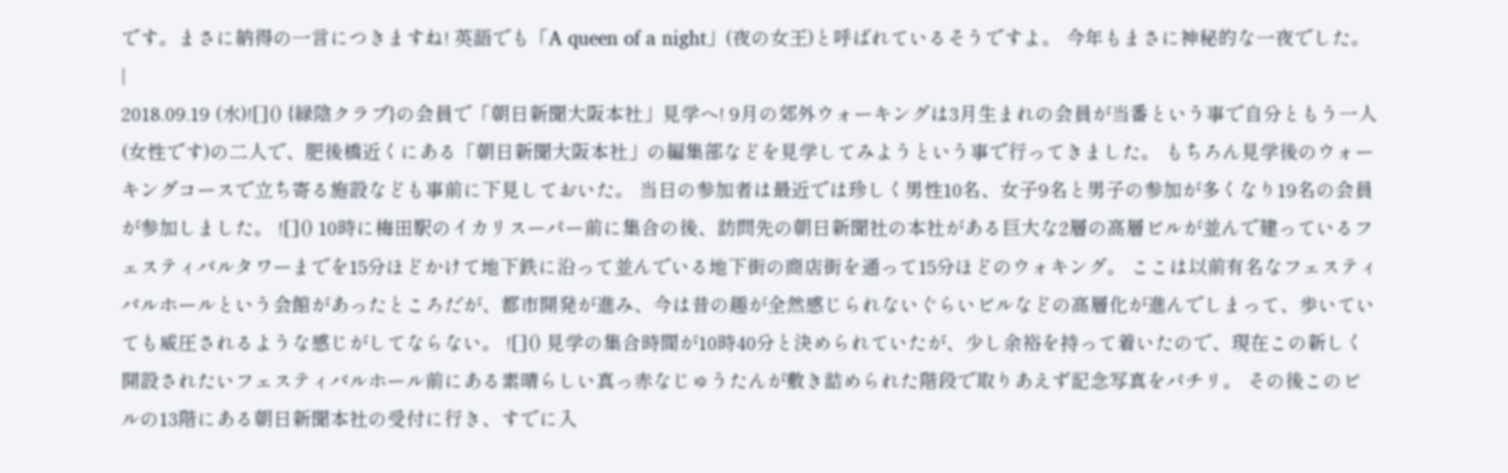です。まさに納得の一言につきますね! 英語でも「A queen of a night」(夜の女王)と呼ばれているそうですよ。 今年もまさに神秘的な一夜でした。 |
2018.09.19 (水)![]() {緑陰クラブ}の会員で「朝日新聞大阪本社」見学へ! 9月の郊外ウォーキングは3月生まれの会員が当番という事で自分ともう一人(女性です)の二人で、肥後橋近くにある「朝日新聞大阪本社」の編集部などを見学してみようという事で行ってきました。 もちろん見学後のウォーキングコースで立ち寄る施設なども事前に下見しておいた。 当日の参加者は最近では珍しく男性10名、女子9名と男子の参加が多くなり19名の会員が参加しました。 ![]() 10時に梅田駅のイカリスーパー前に集合の後、訪問先の朝日新聞社の本社がある巨大な2層の高層ビルが並んで建っているフェスティバルタワーまでを15分ほどかけて地下鉄に沿って並んでいる地下街の商店街を通って15分ほどのウォキング。 ここは以前有名なフェスティバルホールという会館があったところだが、都市開発が進み、今は昔の趣が全然感じられないぐらいビルなどの高層化が進んでしまって、歩いていても威圧されるような感じがしてならない。 ![]() 見学の集合時間が10時40分と決められていたが、少し余裕を持って着いたので、現在この新しく開設されたいフェスティバルホール前にある素晴らしい真っ赤なじゅうたんが敷き詰められた階段で取りあえず記念写真をパチリ。 その後このビルの13階にある朝日新聞本社の受付に行き、すでに入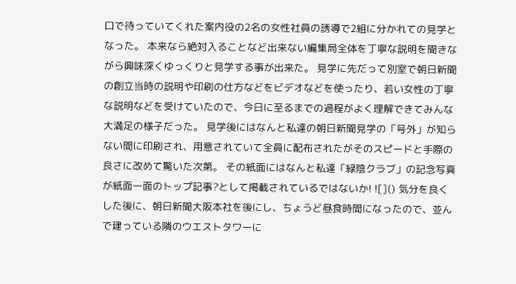口で待っていてくれた案内役の2名の女性社員の誘導で2組に分かれての見学となった。 本来なら絶対入ることなど出来ない編集局全体を丁寧な説明を聞きながら興味深くゆっくりと見学する事が出来た。 見学に先だって別室で朝日新聞の創立当時の説明や印刷の仕方などをビデオなどを使ったり、若い女性の丁寧な説明などを受けていたので、今日に至るまでの過程がよく理解できてみんな大満足の様子だった。 見学後にはなんと私達の朝日新聞見学の「号外」が知らない間に印刷され、用意されていて全員に配布されたがそのスピードと手際の良さに改めて驚いた次第。 その紙面にはなんと私達「緑陰クラブ」の記念写真が紙面一面のトップ記事?として掲載されているではないか! ![]() 気分を良くした後に、朝日新聞大阪本社を後にし、ちょうど昼食時間になったので、並んで建っている隣のウエストタワーに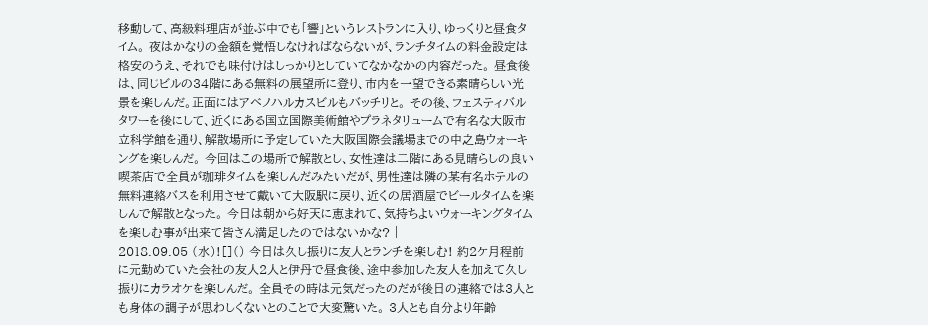移動して、高級料理店が並ぶ中でも「響」というレストランに入り、ゆっくりと昼食タイム。 夜はかなりの金額を覚悟しなければならないが、ランチタイムの料金設定は格安のうえ、それでも味付けはしっかりとしていてなかなかの内容だった。 昼食後は、同じビルの34階にある無料の展望所に登り、市内を一望できる素晴らしい光景を楽しんだ。正面にはアベノハルカスビルもバッチリと。 その後、フェスティバルタワーを後にして、近くにある国立国際美術館やプラネタリュームで有名な大阪市立科学館を通り、解散場所に予定していた大阪国際会議場までの中之島ウォーキングを楽しんだ。 今回はこの場所で解散とし、女性達は二階にある見晴らしの良い喫茶店で全員が珈琲タイムを楽しんだみたいだが、男性達は隣の某有名ホテルの無料連絡バスを利用させて戴いて大阪駅に戻り、近くの居酒屋でビールタイムを楽しんで解散となった。 今日は朝から好天に恵まれて、気持ちよいウォーキングタイムを楽しむ事が出来て皆さん満足したのではないかな? |
2018.09.05 (水)![]() 今日は久し振りに友人とランチを楽しむ! 約2ケ月程前に元勤めていた会社の友人2人と伊丹で昼食後、途中参加した友人を加えて久し振りにカラオケを楽しんだ。 全員その時は元気だったのだが後日の連絡では3人とも身体の調子が思わしくないとのことで大変驚いた。 3人とも自分より年齢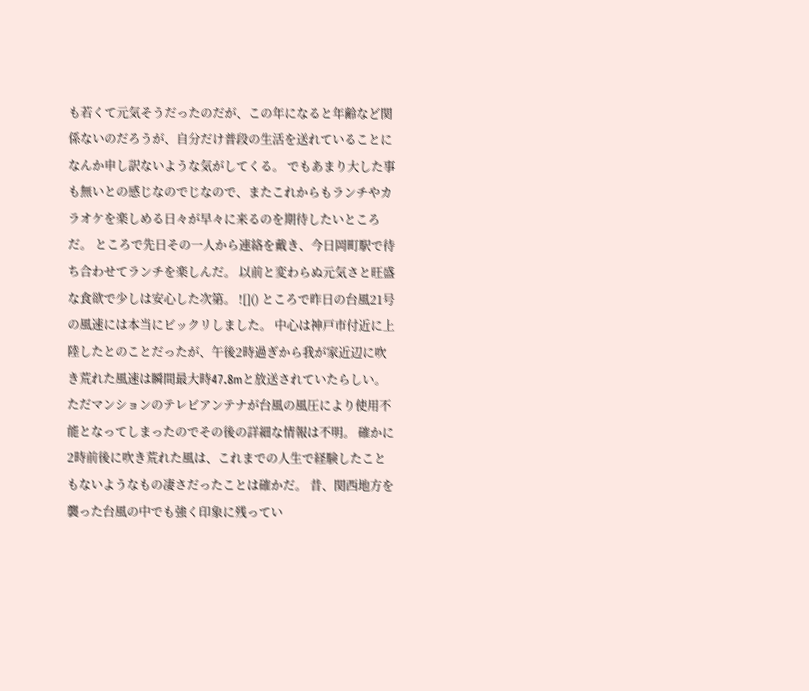も若くて元気そうだったのだが、この年になると年齢など関係ないのだろうが、自分だけ普段の生活を送れていることになんか申し訳ないような気がしてくる。 でもあまり大した事も無いとの感じなのでじなので、またこれからもランチやカラオケを楽しめる日々が早々に来るのを期待したいところだ。 ところで先日その一人から連絡を戴き、今日岡町駅で待ち合わせてランチを楽しんだ。 以前と変わらぬ元気さと旺盛な食欲で少しは安心した次第。 ![]() ところで昨日の台風21号の風速には本当にビックリしました。 中心は神戸市付近に上陸したとのことだったが、午後2時過ぎから我が家近辺に吹き荒れた風速は瞬間最大時47.8mと放送されていたらしい。 ただマンションのテレビアンテナが台風の風圧により使用不能となってしまったのでその後の詳細な情報は不明。 確かに2時前後に吹き荒れた風は、これまでの人生で経験したこともないようなもの凄さだったことは確かだ。 昔、関西地方を襲った台風の中でも強く印象に残ってい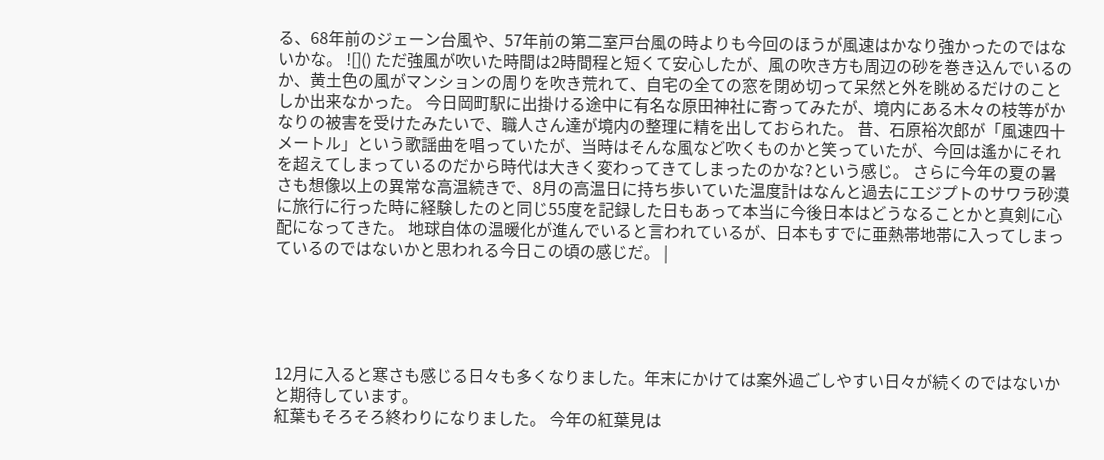る、68年前のジェーン台風や、57年前の第二室戸台風の時よりも今回のほうが風速はかなり強かったのではないかな。 ![]() ただ強風が吹いた時間は2時間程と短くて安心したが、風の吹き方も周辺の砂を巻き込んでいるのか、黄土色の風がマンションの周りを吹き荒れて、自宅の全ての窓を閉め切って呆然と外を眺めるだけのことしか出来なかった。 今日岡町駅に出掛ける途中に有名な原田神社に寄ってみたが、境内にある木々の枝等がかなりの被害を受けたみたいで、職人さん達が境内の整理に精を出しておられた。 昔、石原裕次郎が「風速四十メートル」という歌謡曲を唱っていたが、当時はそんな風など吹くものかと笑っていたが、今回は遙かにそれを超えてしまっているのだから時代は大きく変わってきてしまったのかな?という感じ。 さらに今年の夏の暑さも想像以上の異常な高温続きで、8月の高温日に持ち歩いていた温度計はなんと過去にエジプトのサワラ砂漠に旅行に行った時に経験したのと同じ55度を記録した日もあって本当に今後日本はどうなることかと真剣に心配になってきた。 地球自体の温暖化が進んでいると言われているが、日本もすでに亜熱帯地帯に入ってしまっているのではないかと思われる今日この頃の感じだ。 |





12月に入ると寒さも感じる日々も多くなりました。年末にかけては案外過ごしやすい日々が続くのではないかと期待しています。
紅葉もそろそろ終わりになりました。 今年の紅葉見は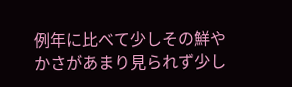例年に比べて少しその鮮やかさがあまり見られず少し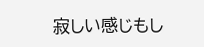寂しい感じもし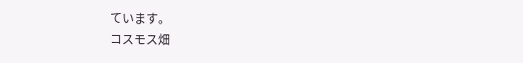ています。
コスモス畑